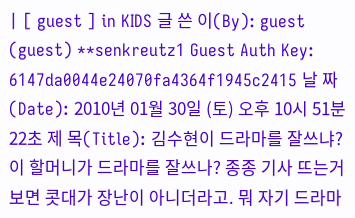| [ guest ] in KIDS 글 쓴 이(By): guest (guest) **senkreutz1 Guest Auth Key: 6147da0044e24070fa4364f1945c2415 날 짜 (Date): 2010년 01월 30일 (토) 오후 10시 51분 22초 제 목(Title): 김수현이 드라마를 잘쓰냐? 이 할머니가 드라마를 잘쓰나? 종종 기사 뜨는거 보면 콧대가 장난이 아니더라고. 뭐 자기 드라마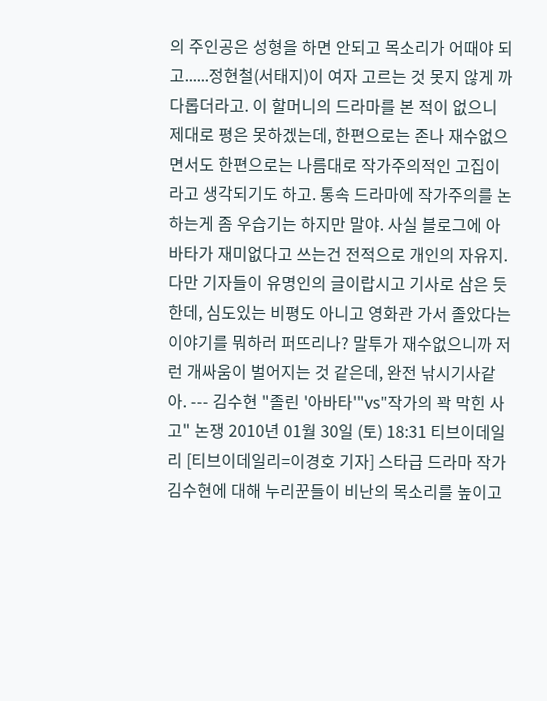의 주인공은 성형을 하면 안되고 목소리가 어때야 되고......정현철(서태지)이 여자 고르는 것 못지 않게 까다롭더라고. 이 할머니의 드라마를 본 적이 없으니 제대로 평은 못하겠는데, 한편으로는 존나 재수없으면서도 한편으로는 나름대로 작가주의적인 고집이라고 생각되기도 하고. 통속 드라마에 작가주의를 논하는게 좀 우습기는 하지만 말야. 사실 블로그에 아바타가 재미없다고 쓰는건 전적으로 개인의 자유지. 다만 기자들이 유명인의 글이랍시고 기사로 삼은 듯 한데, 심도있는 비평도 아니고 영화관 가서 졸았다는 이야기를 뭐하러 퍼뜨리나? 말투가 재수없으니까 저런 개싸움이 벌어지는 것 같은데, 완전 낚시기사같아. --- 김수현 "졸린 '아바타'"vs"작가의 꽉 막힌 사고" 논쟁 2010년 01월 30일 (토) 18:31 티브이데일리 [티브이데일리=이경호 기자] 스타급 드라마 작가 김수현에 대해 누리꾼들이 비난의 목소리를 높이고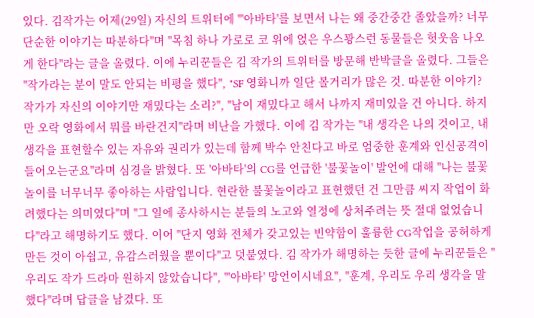있다. 김작가는 어제(29일) 자신의 트위터에 "'아바타'를 보면서 나는 왜 중간중간 졸았을까? 너무 단순한 이야기는 따분하다"며 "목침 하나 가로로 코 위에 얹은 우스꽝스런 동물들은 헛웃음 나오게 한다"라는 글을 올렸다. 이에 누리꾼들은 김 작가의 트위터를 방문해 반박글을 올렸다. 그들은 "작가라는 분이 말도 안되는 비평을 했다", "SF 영화니까 일단 볼거리가 많은 것. 따분한 이야기? 작가가 자신의 이야기만 재밌다는 소리?", "남이 재밌다고 해서 나까지 재미있을 건 아니다. 하지만 오락 영화에서 뭐를 바란건지"라며 비난을 가했다. 이에 김 작가는 "내 생각은 나의 것이고, 내 생각을 표현할수 있는 자유와 권리가 있는데 함께 박수 안친다고 바로 엄중한 훈계와 인신공격이 들어오는군요"라며 심경을 밝혔다. 또 '아바타'의 CG를 언급한 '불꽃놀이' 발언에 대해 "나는 불꽃놀이를 너무너무 좋아하는 사람입니다. 현란한 불꽃놀이라고 표현했던 건 그만큼 씨지 작업이 화려했다는 의미였다"며 "그 일에 종사하시는 분들의 노고와 열정에 상처주려는 뜻 절대 없었습니다"라고 해명하기도 했다. 이어 "단지 영화 전체가 갖고있는 빈약함이 훌륭한 CG작업을 공허하게 만든 것이 아쉽고, 유감스러웠을 뿐이다"고 덧붙였다. 김 작가가 해명하는 듯한 글에 누리꾼들은 "우리도 작가 드라마 원하지 않았습니다", "'아바타' 망언이시네요", "훈계, 우리도 우리 생각을 말했다"라며 답글을 남겼다. 또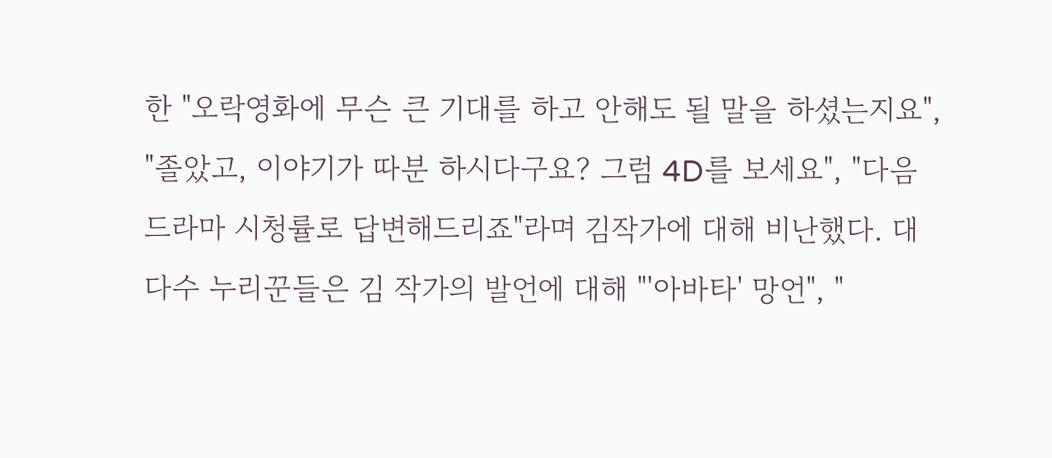한 "오락영화에 무슨 큰 기대를 하고 안해도 될 말을 하셨는지요", "졸았고, 이야기가 따분 하시다구요? 그럼 4D를 보세요", "다음 드라마 시청률로 답변해드리죠"라며 김작가에 대해 비난했다. 대다수 누리꾼들은 김 작가의 발언에 대해 "'아바타' 망언", "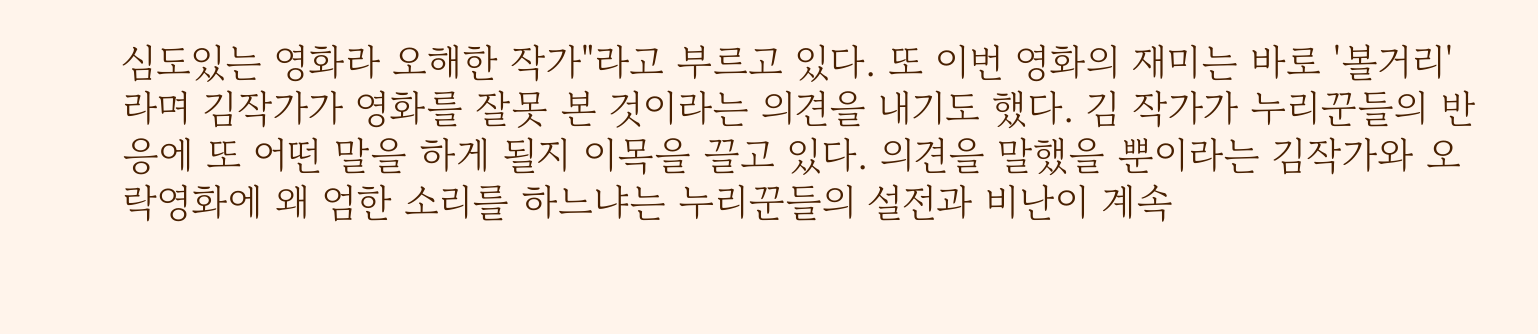심도있는 영화라 오해한 작가"라고 부르고 있다. 또 이번 영화의 재미는 바로 '볼거리'라며 김작가가 영화를 잘못 본 것이라는 의견을 내기도 했다. 김 작가가 누리꾼들의 반응에 또 어떤 말을 하게 될지 이목을 끌고 있다. 의견을 말했을 뿐이라는 김작가와 오락영화에 왜 엄한 소리를 하느냐는 누리꾼들의 설전과 비난이 계속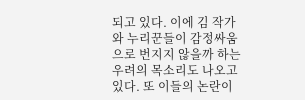되고 있다. 이에 김 작가와 누리꾼들이 감정싸움으로 번지지 않을까 하는 우려의 목소리도 나오고 있다. 또 이들의 논란이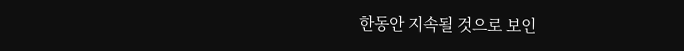한동안 지속될 것으로 보인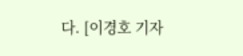다. [이경호 기자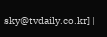sky@tvdaily.co.kr] |